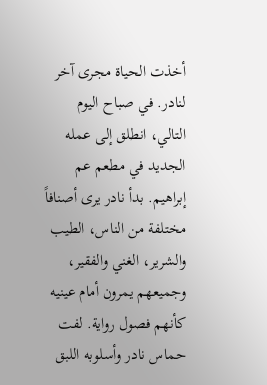أخذت الحياة مجرى آخر لنادر. في صباح اليوم التالي، انطلق إلى عمله الجديد في مطعم عم إبراهيم. بدأ نادر يرى أصنافاً مختلفة من الناس، الطيب والشرير، الغني والفقير، وجميعهم يمرون أمام عينيه كأنهم فصول رواية. لفت حماس نادر وأسلوبه اللبق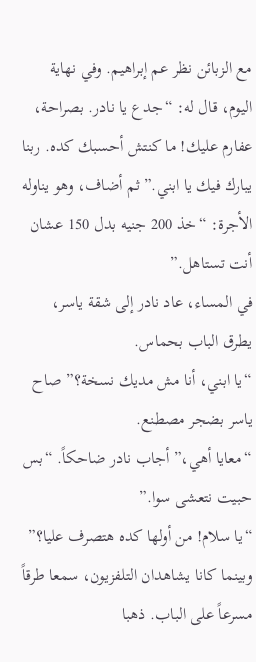مع الزبائن نظر عم إبراهيم. وفي نهاية اليوم، قال له: “جدع يا نادر. بصراحة، عفارم عليك! ما كنتش أحسبك كده. ربنا يبارك فيك يا ابني.” ثم أضاف، وهو يناوله الأجرة: “خذ 200 جنيه بدل 150 عشان أنت تستاهل.”
في المساء، عاد نادر إلى شقة ياسر، يطرق الباب بحماس.
“يا ابني، أنا مش مديك نسخة؟” صاح ياسر بضجر مصطنع.
“معايا أهي،” أجاب نادر ضاحكاً. “بس حبيت نتعشى سوا.”
“يا سلام! من أولها كده هتصرف عليا؟”
وبينما كانا يشاهدان التلفزيون، سمعا طرقاً مسرعاً على الباب. ذهبا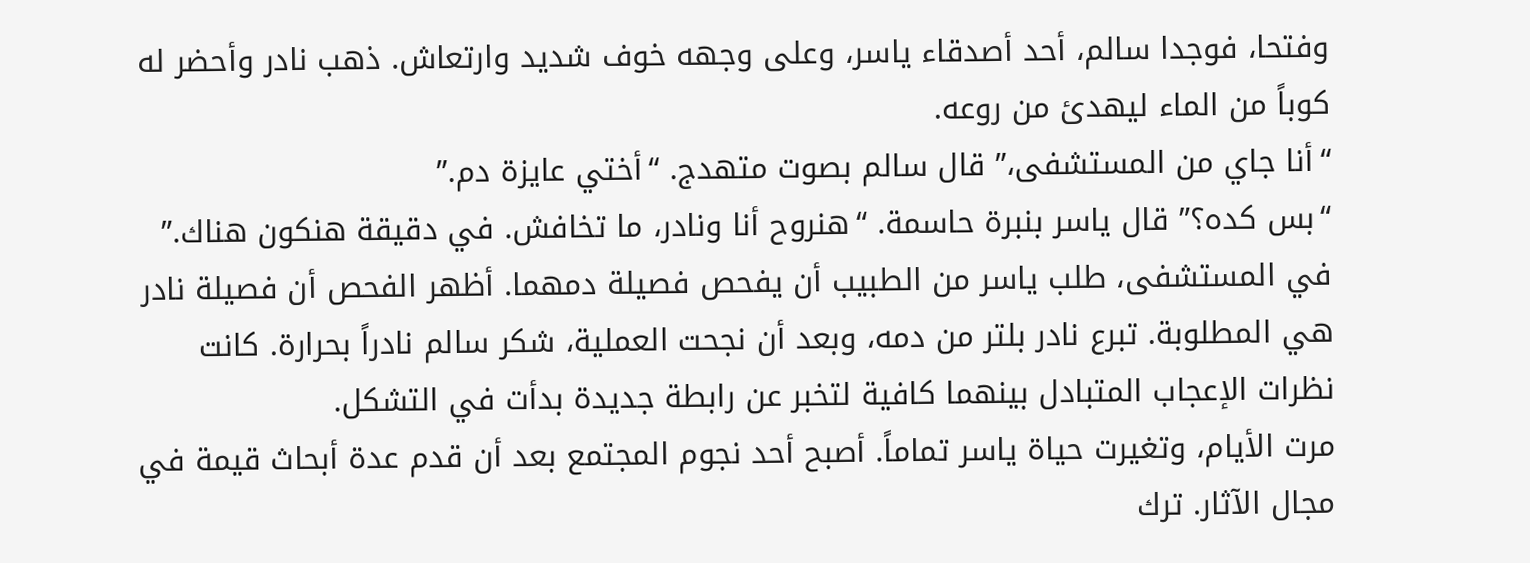وفتحا، فوجدا سالم، أحد أصدقاء ياسر، وعلى وجهه خوف شديد وارتعاش. ذهب نادر وأحضر له كوباً من الماء ليهدئ من روعه.
“أنا جاي من المستشفى،” قال سالم بصوت متهدج. “أختي عايزة دم.”
“بس كده؟” قال ياسر بنبرة حاسمة. “هنروح أنا ونادر، ما تخافش. في دقيقة هنكون هناك.”
في المستشفى، طلب ياسر من الطبيب أن يفحص فصيلة دمهما. أظهر الفحص أن فصيلة نادر هي المطلوبة. تبرع نادر بلتر من دمه، وبعد أن نجحت العملية، شكر سالم نادراً بحرارة. كانت نظرات الإعجاب المتبادل بينهما كافية لتخبر عن رابطة جديدة بدأت في التشكل.
مرت الأيام، وتغيرت حياة ياسر تماماً. أصبح أحد نجوم المجتمع بعد أن قدم عدة أبحاث قيمة في مجال الآثار. ترك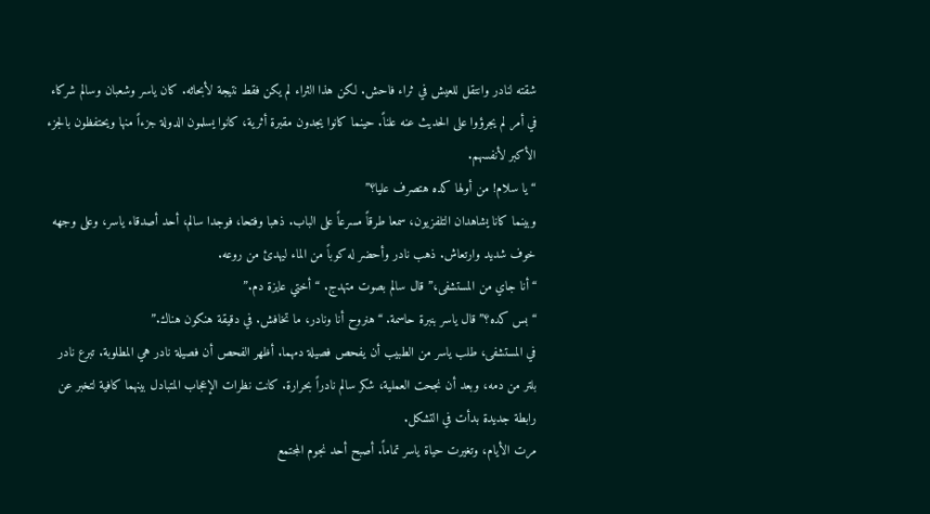شقته لنادر وانتقل للعيش في ثراء فاحش. لكن هذا الثراء لم يكن فقط نتيجة لأبحاثه. كان ياسر وشعبان وسالم شركاء في أمر لم يجرؤوا على الحديث عنه علناً. حينما كانوا يجدون مقبرة أثرية، كانوا يسلمون الدولة جزءاً منها ويحتفظون بالجزء الأكبر لأنفسهم.
“يا سلام! من أولها كده هتصرف عليا؟”
وبينما كانا يشاهدان التلفزيون، سمعا طرقاً مسرعاً على الباب. ذهبا وفتحا، فوجدا سالم، أحد أصدقاء ياسر، وعلى وجهه خوف شديد وارتعاش. ذهب نادر وأحضر له كوباً من الماء ليهدئ من روعه.
“أنا جاي من المستشفى،” قال سالم بصوت متهدج. “أختي عايزة دم.”
“بس كده؟” قال ياسر بنبرة حاسمة. “هنروح أنا ونادر، ما تخافش. في دقيقة هنكون هناك.”
في المستشفى، طلب ياسر من الطبيب أن يفحص فصيلة دمهما. أظهر الفحص أن فصيلة نادر هي المطلوبة. تبرع نادر بلتر من دمه، وبعد أن نجحت العملية، شكر سالم نادراً بحرارة. كانت نظرات الإعجاب المتبادل بينهما كافية لتخبر عن رابطة جديدة بدأت في التشكل.
مرت الأيام، وتغيرت حياة ياسر تماماً. أصبح أحد نجوم المجتمع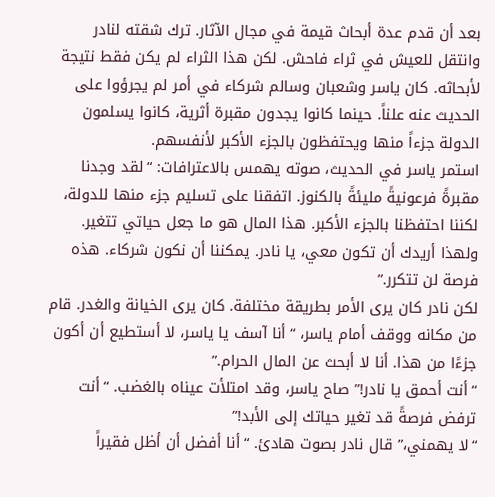بعد أن قدم عدة أبحاث قيمة في مجال الآثار. ترك شقته لنادر وانتقل للعيش في ثراء فاحش. لكن هذا الثراء لم يكن فقط نتيجة لأبحاثه. كان ياسر وشعبان وسالم شركاء في أمر لم يجرؤوا على الحديث عنه علناً. حينما كانوا يجدون مقبرة أثرية، كانوا يسلمون الدولة جزءاً منها ويحتفظون بالجزء الأكبر لأنفسهم.
استمر ياسر في الحديث، صوته يهمس بالاعترافات: “لقد وجدنا مقبرةً فرعونيةً مليئةً بالكنوز. اتفقنا على تسليم جزء منها للدولة، لكننا احتفظنا بالجزء الأكبر. هذا المال هو ما جعل حياتي تتغير. ولهذا أريدك أن تكون معي، يا نادر. يمكننا أن نكون شركاء. هذه فرصة لن تتكرر.”
لكن نادر كان يرى الأمر بطريقة مختلفة. كان يرى الخيانة والغدر. قام من مكانه ووقف أمام ياسر، “أنا آسف يا ياسر، لا أستطيع أن أكون جزءًا من هذا. أنا لا أبحث عن المال الحرام.”
“أنت أحمق يا نادر!” صاح ياسر، وقد امتلأت عيناه بالغضب. “أنت ترفض فرصةً قد تغير حياتك إلى الأبد!”
“لا يهمني،” قال نادر بصوت هادئ. “أنا أفضل أن أظل فقيراً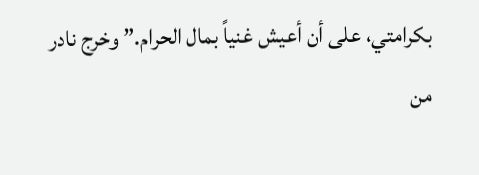بكرامتي، على أن أعيش غنياً بمال الحرام.” وخرج نادر من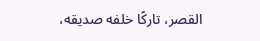القصر، تاركًا خلفه صديقه،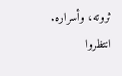ثروته، وأسراره.
انتظروا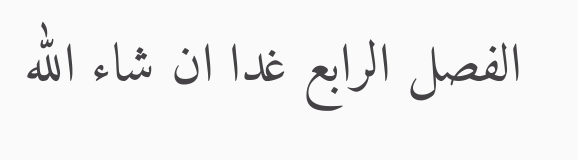الفصل الرابع غدا ان شاء الله